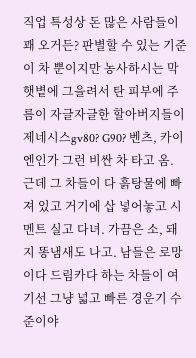직업 특성상 돈 많은 사람들이 꽤 오거든? 판별할 수 있는 기준이 차 뿐이지만 농사하시는 막 햇볕에 그을려서 탄 피부에 주름이 자글자글한 할아버지들이 제네시스gv80? G90? 벤츠, 카이엔인가 그런 비싼 차 타고 옴. 근데 그 차들이 다 흙탕물에 빠져 있고 거기에 삽 넣어놓고 시멘트 실고 다녀. 가끔은 소, 돼지 똥냄새도 나고. 남들은 로망이다 드림카다 하는 차들이 여기선 그냥 넓고 빠른 경운기 수준이야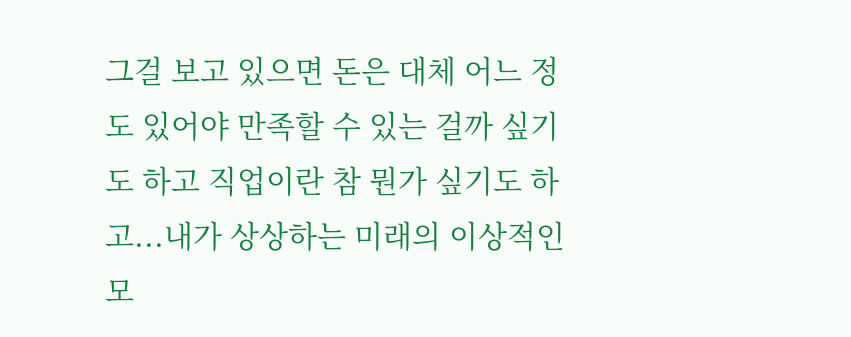그걸 보고 있으면 돈은 대체 어느 정도 있어야 만족할 수 있는 걸까 싶기도 하고 직업이란 참 뭔가 싶기도 하고...내가 상상하는 미래의 이상적인 모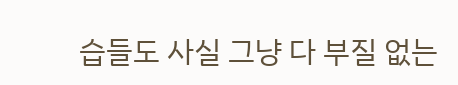습들도 사실 그냥 다 부질 없는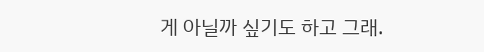게 아닐까 싶기도 하고 그래.